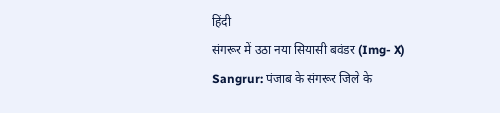हिंदी
संगरूर में उठा नया सियासी बवंडर (Img- X)
Sangrur: पंजाब के संगरूर जिले के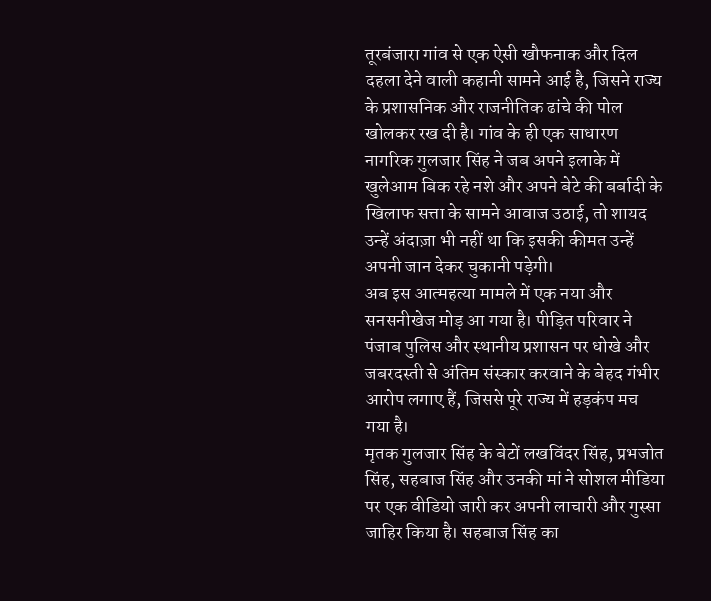तूरबंजारा गांव से एक ऐसी खौफनाक और दिल दहला देने वाली कहानी सामने आई है, जिसने राज्य के प्रशासनिक और राजनीतिक ढांचे की पोल खोलकर रख दी है। गांव के ही एक साधारण नागरिक गुलजार सिंह ने जब अपने इलाके में खुलेआम बिक रहे नशे और अपने बेटे की बर्बादी के खिलाफ सत्ता के सामने आवाज उठाई, तो शायद उन्हें अंदाज़ा भी नहीं था कि इसकी कीमत उन्हें अपनी जान देकर चुकानी पड़ेगी।
अब इस आत्महत्या मामले में एक नया और सनसनीखेज मोड़ आ गया है। पीड़ित परिवार ने पंजाब पुलिस और स्थानीय प्रशासन पर धोखे और जबरदस्ती से अंतिम संस्कार करवाने के बेहद गंभीर आरोप लगाए हैं, जिससे पूरे राज्य में हड़कंप मच गया है।
मृतक गुलजार सिंह के बेटों लखविंदर सिंह, प्रभजोत सिंह, सहबाज सिंह और उनकी मां ने सोशल मीडिया पर एक वीडियो जारी कर अपनी लाचारी और गुस्सा जाहिर किया है। सहबाज सिंह का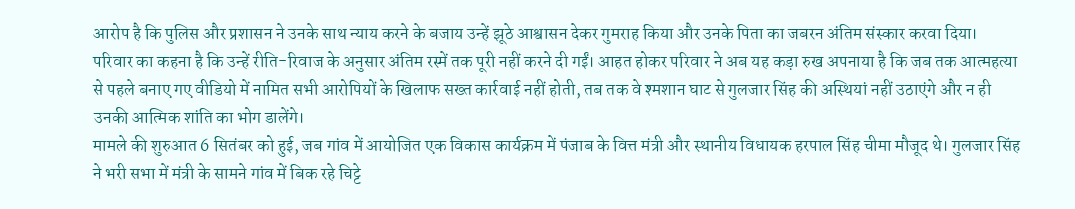आरोप है कि पुलिस और प्रशासन ने उनके साथ न्याय करने के बजाय उन्हें झूठे आश्वासन देकर गुमराह किया और उनके पिता का जबरन अंतिम संस्कार करवा दिया।
परिवार का कहना है कि उन्हें रीति-रिवाज के अनुसार अंतिम रस्में तक पूरी नहीं करने दी गईं। आहत होकर परिवार ने अब यह कड़ा रुख अपनाया है कि जब तक आत्महत्या से पहले बनाए गए वीडियो में नामित सभी आरोपियों के खिलाफ सख्त कार्रवाई नहीं होती, तब तक वे श्मशान घाट से गुलजार सिंह की अस्थियां नहीं उठाएंगे और न ही उनकी आत्मिक शांति का भोग डालेंगे।
मामले की शुरुआत 6 सितंबर को हुई, जब गांव में आयोजित एक विकास कार्यक्रम में पंजाब के वित्त मंत्री और स्थानीय विधायक हरपाल सिंह चीमा मौजूद थे। गुलजार सिंह ने भरी सभा में मंत्री के सामने गांव में बिक रहे चिट्टे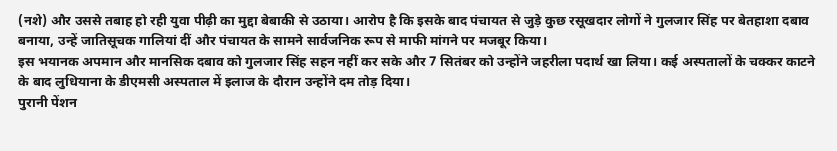(नशे) और उससे तबाह हो रही युवा पीढ़ी का मुद्दा बेबाकी से उठाया। आरोप है कि इसके बाद पंचायत से जुड़े कुछ रसूखदार लोगों ने गुलजार सिंह पर बेतहाशा दबाव बनाया, उन्हें जातिसूचक गालियां दीं और पंचायत के सामने सार्वजनिक रूप से माफी मांगने पर मजबूर किया।
इस भयानक अपमान और मानसिक दबाव को गुलजार सिंह सहन नहीं कर सके और 7 सितंबर को उन्होंने जहरीला पदार्थ खा लिया। कई अस्पतालों के चक्कर काटने के बाद लुधियाना के डीएमसी अस्पताल में इलाज के दौरान उन्होंने दम तोड़ दिया।
पुरानी पेंशन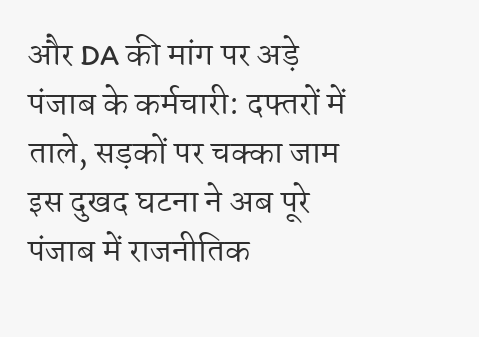और DA की मांग पर अड़े पंजाब के कर्मचारी: दफ्तरों में ताले, सड़कों पर चक्का जाम
इस दुखद घटना ने अब पूरे पंजाब में राजनीतिक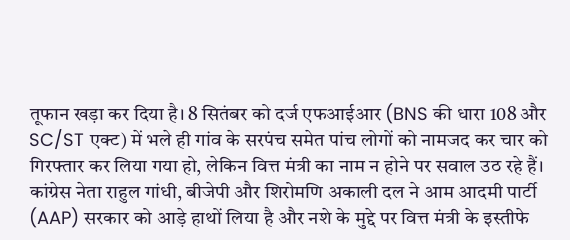तूफान खड़ा कर दिया है। 8 सितंबर को दर्ज एफआईआर (BNS की धारा 108 और SC/ST एक्ट) में भले ही गांव के सरपंच समेत पांच लोगों को नामजद कर चार को गिरफ्तार कर लिया गया हो, लेकिन वित्त मंत्री का नाम न होने पर सवाल उठ रहे हैं।
कांग्रेस नेता राहुल गांधी, बीजेपी और शिरोमणि अकाली दल ने आम आदमी पार्टी (AAP) सरकार को आड़े हाथों लिया है और नशे के मुद्दे पर वित्त मंत्री के इस्तीफे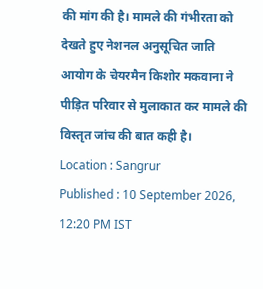की मांग की है। मामले की गंभीरता को देखते हुए नेशनल अनुसूचित जाति आयोग के चेयरमैन किशोर मकवाना ने पीड़ित परिवार से मुलाकात कर मामले की विस्तृत जांच की बात कही है।
Location : Sangrur
Published : 10 September 2026, 12:20 PM IST